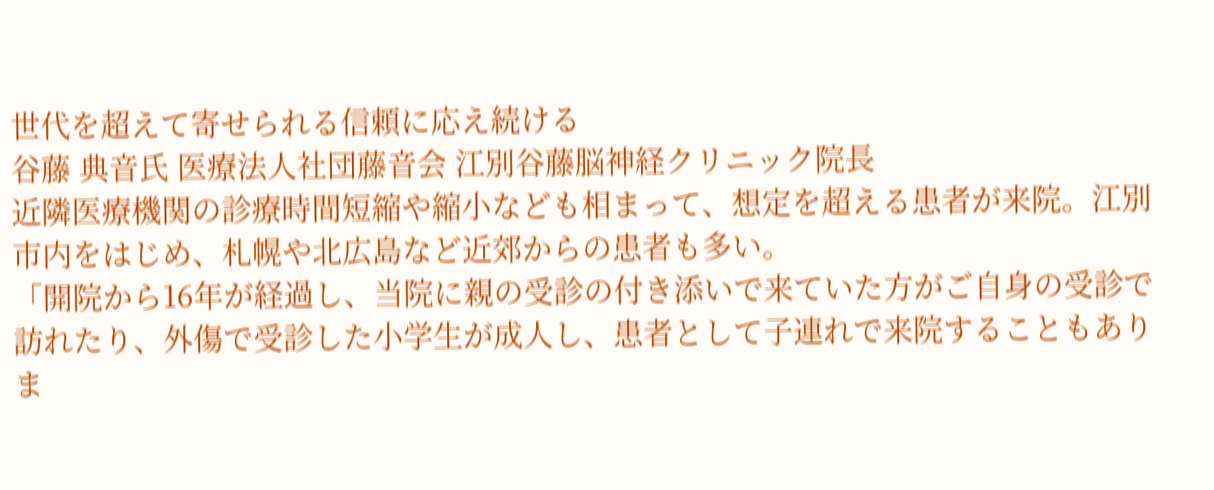世代を超えて寄せられる信頼に応え続ける
谷藤 典音氏 医療法人社団藤音会 江別谷藤脳神経クリニック院長
近隣医療機関の診療時間短縮や縮小なども相まって、想定を超える患者が来院。江別市内をはじめ、札幌や北広島など近郊からの患者も多い。
「開院から16年が経過し、当院に親の受診の付き添いで来ていた方がご自身の受診で訪れたり、外傷で受診した小学生が成人し、患者として子連れで来院することもありま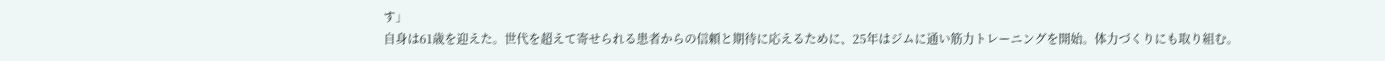す」
自身は61歳を迎えた。世代を超えて寄せられる患者からの信頼と期待に応えるために、25年はジムに通い筋力トレーニングを開始。体力づくりにも取り組む。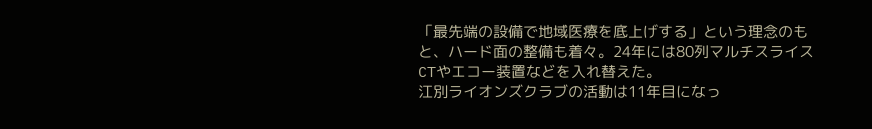「最先端の設備で地域医療を底上げする」という理念のもと、ハード面の整備も着々。24年には80列マルチスライスCTやエコー装置などを入れ替えた。
江別ライオンズクラブの活動は11年目になっ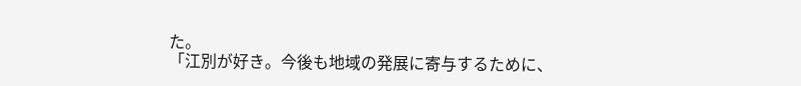た。
「江別が好き。今後も地域の発展に寄与するために、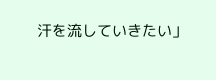汗を流していきたい」